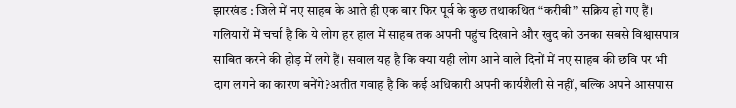झारखंड : जिले में नए साहब के आते ही एक बार फिर पूर्व के कुछ तथाकथित “करीबी” सक्रिय हो गए हैं। गलियारों में चर्चा है कि ये लोग हर हाल में साहब तक अपनी पहुंच दिखाने और खुद को उनका सबसे विश्वासपात्र साबित करने की होड़ में लगे हैं। सवाल यह है कि क्या यही लोग आने वाले दिनों में नए साहब की छवि पर भी दाग लगने का कारण बनेंगे?अतीत गवाह है कि कई अधिकारी अपनी कार्यशैली से नहीं, बल्कि अपने आसपास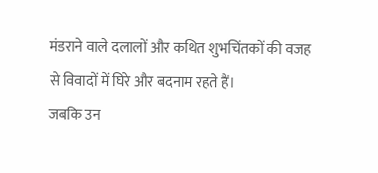मंडराने वाले दलालों और कथित शुभचिंतकों की वजह से विवादों में घिरे और बदनाम रहते हैं।
जबकि उन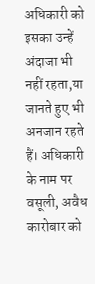अधिकारी को इसका उन्हें अंदाजा भी नहीं रहता,या जानते हुए भी अनजान रहते हैं। अधिकारी के नाम पर वसूली, अवैध कारोबार को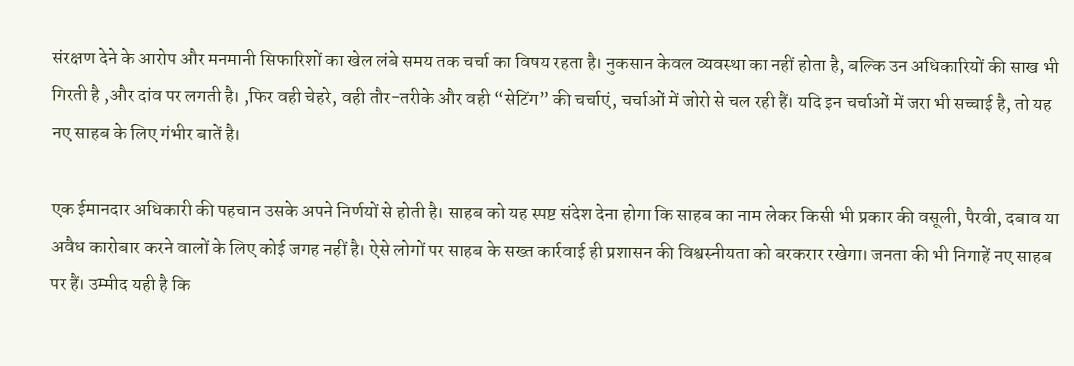संरक्षण देने के आरोप और मनमानी सिफारिशों का खेल लंबे समय तक चर्चा का विषय रहता है। नुकसान केवल व्यवस्था का नहीं होता है, बल्कि उन अधिकारियों की साख भी गिरती है ,और दांव पर लगती है। ,फिर वही चेहरे, वही तौर-तरीके और वही “सेटिंग” की चर्चाएं, चर्चाओं में जोरो से चल रही हैं। यदि इन चर्चाओं में जरा भी सच्चाई है, तो यह नए साहब के लिए गंभीर बातें है।

एक ईमानदार अधिकारी की पहचान उसके अपने निर्णयों से होती है। साहब को यह स्पष्ट संदेश देना होगा कि साहब का नाम लेकर किसी भी प्रकार की वसूली, पैरवी, दबाव या अवैध कारोबार करने वालों के लिए कोई जगह नहीं है। ऐसे लोगों पर साहब के सख्त कार्रवाई ही प्रशासन की विश्वस्नीयता को बरकरार रखेगा। जनता की भी निगाहें नए साहब पर हैं। उम्मीद यही है कि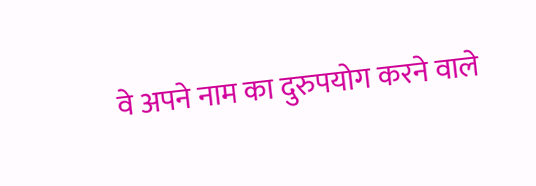वे अपने नाम का दुरुपयोग करने वाले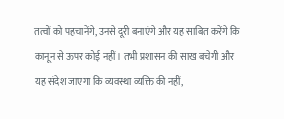तत्वों को पहचानेंगे, उनसे दूरी बनाएंगे और यह साबित करेंगे कि कानून से ऊपर कोई नहीं। तभी प्रशासन की साख बचेगी और यह संदेश जाएगा कि व्यवस्था व्यक्ति की नहीं,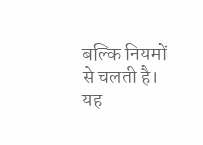बल्कि नियमों से चलती है। यह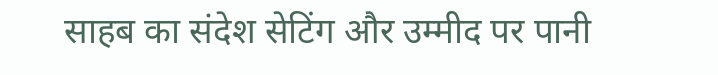साहब का संदेश सेटिंग और उम्मीद पर पानी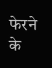फेरने के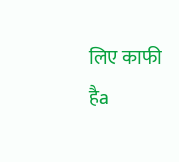लिए काफी हैa